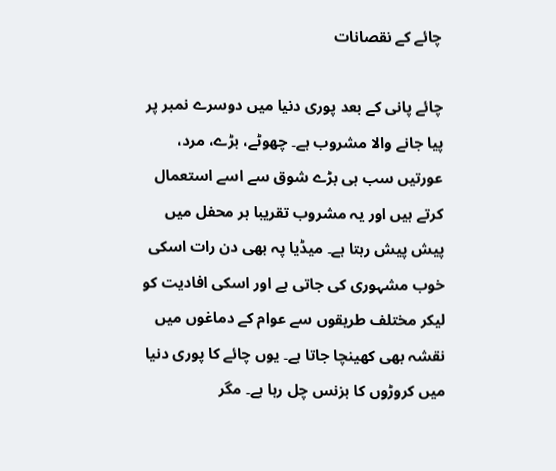چائے کے نقصانات

چائے پانی کے بعد پوری دنیا میں دوسرے نمبر پر پیا جانے والا مشروب ہے۔ چھوٹے، بڑے، مرد، عورتیں سب ہی بڑے شوق سے اسے استعمال کرتے ہیں اور یہ مشروب تقریبا ہر محفل میں پیش پیش رہتا ہے۔ میڈیا پہ بھی دن رات اسکی خوب مشہوری کی جاتی ہے اور اسکی افادیت کو لیکر مختلف طریقوں سے عوام کے دماغوں میں نقشہ بھی کھینچا جاتا ہے۔ یوں چائے کا پوری دنیا میں کروڑوں کا بزنس چل رہا ہے۔ مگر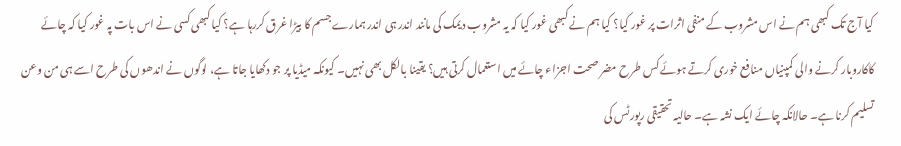کیا آج تک کبھی ہم نے اس مشروب کے منفی اثرات پر غور کیا؟ کیا ہم نے کبھی غور کیا کہ یہ مشروب دیمک کی مانند اندر ہی اندر ہمارے جسم کا بیڑا غرق کررہا ہے؟ کیا کبھی کسی نے اس بات پہ غور کیا کہ چائے کاکاروبار کرنے والی کمپنیاں منافع خوری کرتے ہوئے کس طرح مضر صحت اجزاء چائے میں استعمال کرتی ہیں؟ یقینا بالکل بھی نہیں۔ کیونکہ میڈیا پر جو دکھایا جاتا ہے، لوگوں نے اندھوں کی طرح اسے ہی من وعن تسلیم کرنا ہے۔ حالانکہ چائے ایک نشہ ہے۔ حالیہ تحقیقی رپورٹس کی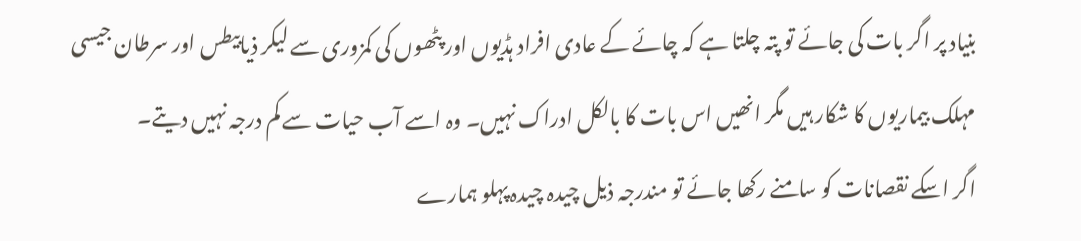بنیاد پر اگر بات کی جائے تو پتہ چلتا ہے کہ چائے کے عادی افراد ہڈیوں اور پٹھوں کی کمزوری سے لیکر ذیابیطس اور سرطان جیسی مہلک بیماریوں کا شکار ہیں مگر انھیں اس بات کا بالکل ادراک نہیں۔ وہ اسے آب حیات سے کم درجہ نہیں دیتے۔
اگر اسکے نقصانات کو سامنے رکھا جائے تو مندرجہ ذیل چیدہ چیدہ پہلو ہمارے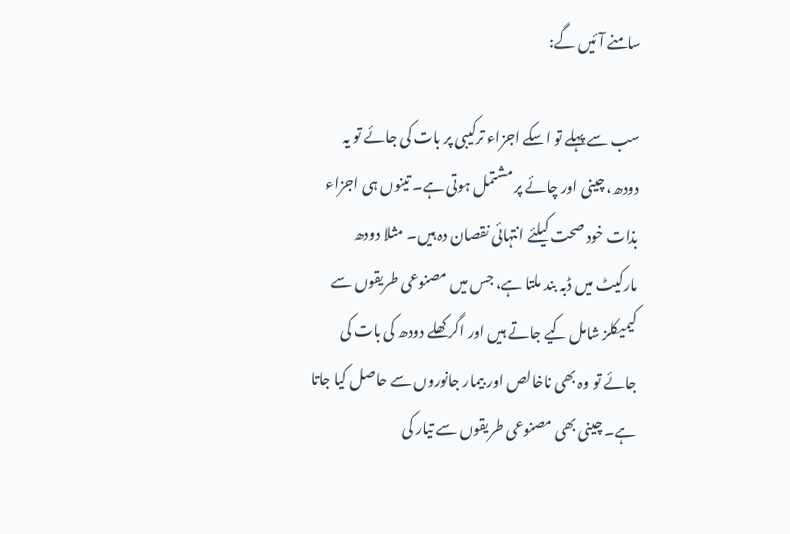سامنے آئیں گے:

سب سے پہلے تو اسکے اجزاء ترکیبی پر بات کی جائے تو یہ دودھ، چینی اور چائے پر مشتمل ہوتی ہے۔ تینوں ہی اجزاء بذات خود صحت کیلئے انتہائی نقصان دہ ہیں۔ مثلا دودھ مارکیٹ میں ڈبہ بند ملتا ہے، جس میں مصنوعی طریقوں سے کیمیکلز شامل کیے جاتے ہیں اور اگر کھلے دودھ کی بات کی جائے تو وہ بھی ناخالص اور بیمار جانوروں سے حاصل کیا جاتا ہے۔ چینی بھی مصنوعی طریقوں سے تیار کی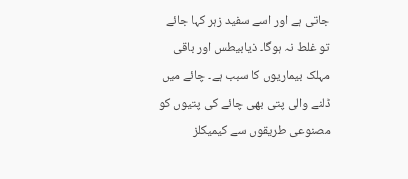جاتی ہے اور اسے سفید زہر کہا جائے تو غلط نہ ہوگا۔ ذیابیطس اور باقی مہلک بیماریوں کا سبب ہے۔ چائے میں ڈلنے والی پتی بھی چائے کی پتیوں کو مصنوعی طریقوں سے کیمیکلز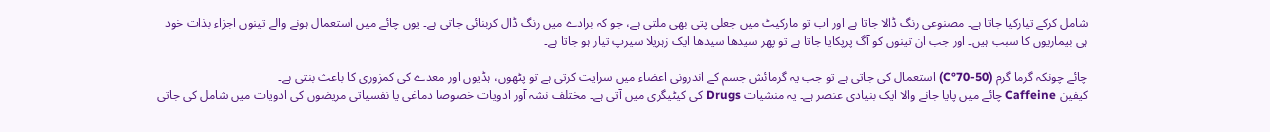شامل کرکے تیارکیا جاتا ہے۔ مصنوعی رنگ ڈالا جاتا ہے اور اب تو مارکیٹ میں جعلی پتی بھی ملتی ہے، جو کہ برادے میں رنگ ڈال کربنائی جاتی ہے۔ یوں چائے میں استعمال ہونے والے تینوں اجزاء بذات خود ہی بیماریوں کا سبب ہیں۔ اور جب ان تینوں کو آگ پرپکایا جاتا ہے تو پھر سیدھا سیدھا ایک زہریلا سیرپ تیار ہو جاتا ہے۔

چائے چونکہ گرما گرم (50-70°C) استعمال کی جاتی ہے تو جب یہ گرمائش جسم کے اندرونی اعضاء میں سرایت کرتی ہے تو پٹھوں، ہڈیوں اور معدے کی کمزوری کا باعث بنتی ہے۔
کیفین Caffeine چائے میں پایا جانے والا ایک بنیادی عنصر ہے۔ یہ منشیات Drugs کی کیٹیگری میں آتی ہے۔ مختلف نشہ آور ادویات خصوصا دماغی یا نفسیاتی مریضوں کی ادویات میں شامل کی جاتی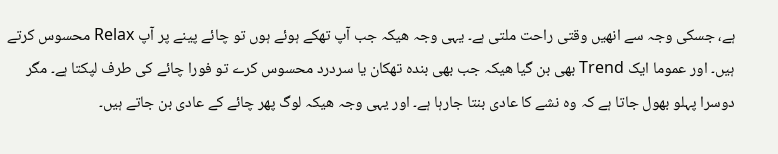ہے، جسکی وجہ سے انھیں وقتی راحت ملتی ہے۔ یہی وجہ ھیکہ جب آپ تھکے ہوئے ہوں تو چائے پینے پر آپ Relax محسوس کرتے ہیں۔ اور عموما ایک Trend بھی بن گیا ھیکہ جب بھی بندہ تھکان یا سردرد محسوس کرے تو فورا چائے کی طرف لپکتا ہے۔ مگر دوسرا پہلو بھول جاتا ہے کہ وہ نشے کا عادی بنتا جارہا ہے۔ اور یہی وجہ ھیکہ لوگ پھر چائے کے عادی بن جاتے ہیں۔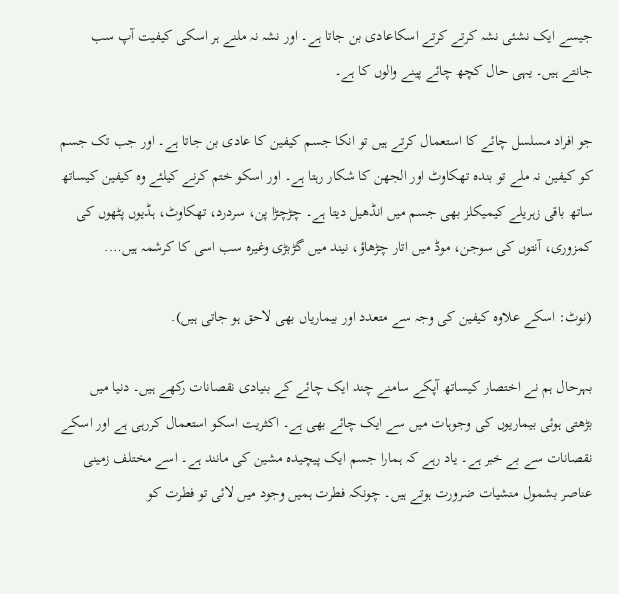جیسے ایک نشئی نشہ کرتے کرتے اسکاعادی بن جاتا ہے۔ اور نشہ نہ ملنے ہر اسکی کیفیت آپ سب جانتے ہیں۔ یہی حال کچھ چائے پینے والوں کا ہے۔

جو افراد مسلسل چائے کا استعمال کرتے ہیں تو انکا جسم کیفین کا عادی بن جاتا ہے۔ اور جب تک جسم کو کیفین نہ ملے تو بندہ تھکاوٹ اور الجھن کا شکار رہتا ہے۔ اور اسکو ختم کرنے کیلئے وہ کیفین کیساتھ ساتھ باقی زہریلے کیمیکلز بھی جسم میں انڈھیل دیتا ہے۔ چڑچڑا پن، سردرد، تھکاوٹ، ہڈیوں پٹھوں کی کمزوری، آنتوں کی سوجن، موڈ میں اتار چڑھاؤ، نیند میں گڑبڑی وغیرہ سب اسی کا کرشمہ ہیں….

(نوٹ: اسکے علاوہ کیفین کی وجہ سے متعدد اور بیماریاں بھی لاحق ہو جاتی ہیں).

بہرحال ہم نے اختصار کیساتھ آپکے سامنے چند ایک چائے کے بنیادی نقصانات رکھے ہیں۔ دنیا میں بڑھتی ہوئی بیماریوں کی وجوہات میں سے ایک چائے بھی ہے۔ اکثریت اسکو استعمال کررہی ہے اور اسکے نقصانات سے بے خبر ہے۔ یاد رہے کہ ہمارا جسم ایک پیچیدہ مشین کی مانند ہے۔ اسے مختلف زمینی عناصر بشمول منشیات ضرورت ہوتے ہیں۔ چونکہ فطرت ہمیں وجود میں لائی تو فطرت کو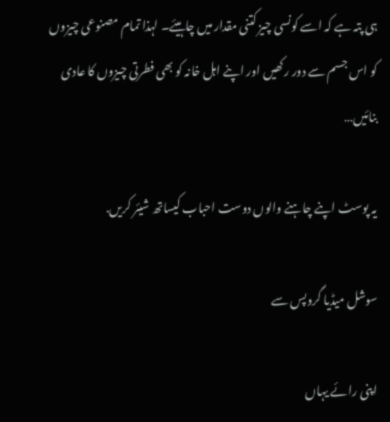ہی پتہ ہے کہ اسے کونسی چیز کتنی مقدار میں چاہیئے۔ لہذا تمام مصنوعی چیزوں کو اس جسم سے دور رکھیں اور اپنے اہل خانہ کو بھی فطرتی چیزوں کا عادی بنائیں…

یہ پوسٹ اپنے چاہنے والوں دوست احباب کیساتھ شیئر کریں.

سوشل میڈیا گروپس سے

اپنی رائے یہاں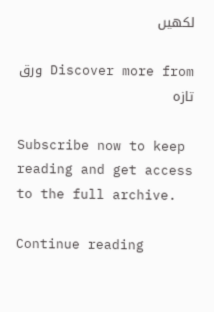لکھیں

Discover more from ورق تازہ

Subscribe now to keep reading and get access to the full archive.

Continue reading